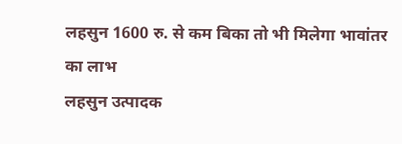लहसुन 1600 रु. से कम बिका तो भी मिलेगा भावांतर का लाभ
लहसुन उत्पादक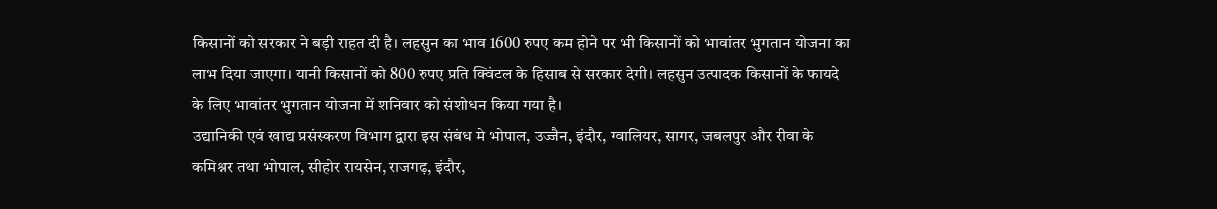किसानों को सरकार ने बड़ी राहत दी है। लहसुन का भाव 1600 रुपए कम होने पर भी किसानों को भावांतर भुगतान योजना का लाभ दिया जाएगा। यानी किसानों को 800 रुपए प्रति क्विंटल के हिसाब से सरकार देगी। लहसुन उत्पादक किसानों के फायदे के लिए भावांतर भुगतान योजना में शनिवार को संशोधन किया गया है।
उद्यानिकी एवं खाद्य प्रसंस्करण विभाग द्वारा इस संबंध मे भोपाल, उज्जैन, इंदौर, ग्वालियर, सागर, जबलपुर और रीवा के कमिश्नर तथा भोपाल, सीहोर रायसेन, राजगढ़, इंदौर,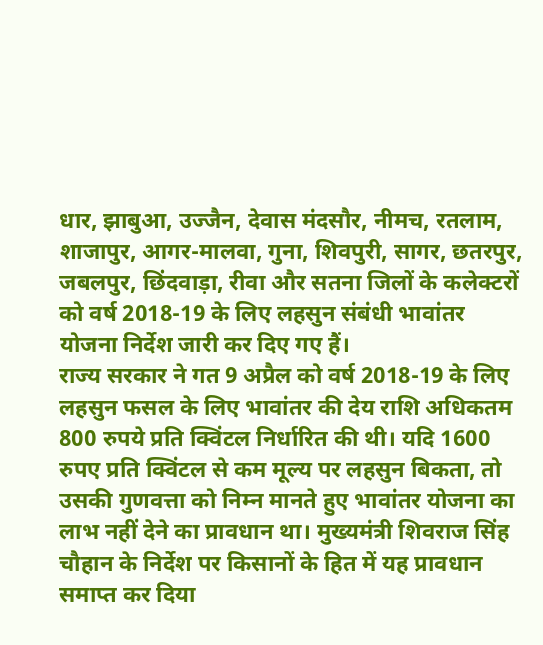धार, झाबुआ, उज्जैन, देवास मंदसौर, नीमच, रतलाम, शाजापुर, आगर-मालवा, गुना, शिवपुरी, सागर, छतरपुर, जबलपुर, छिंदवाड़ा, रीवा और सतना जिलों के कलेक्टरों को वर्ष 2018-19 के लिए लहसुन संबंधी भावांतर योजना निर्देश जारी कर दिए गए हैं।
राज्य सरकार ने गत 9 अप्रैल को वर्ष 2018-19 के लिए लहसुन फसल के लिए भावांतर की देय राशि अधिकतम 800 रुपये प्रति क्विंटल निर्धारित की थी। यदि 1600 रुपए प्रति क्विंटल से कम मूल्य पर लहसुन बिकता, तो उसकी गुणवत्ता को निम्न मानते हुए भावांतर योजना का लाभ नहीं देने का प्रावधान था। मुख्यमंत्री शिवराज सिंह चौहान के निर्देश पर किसानों के हित में यह प्रावधान समाप्त कर दिया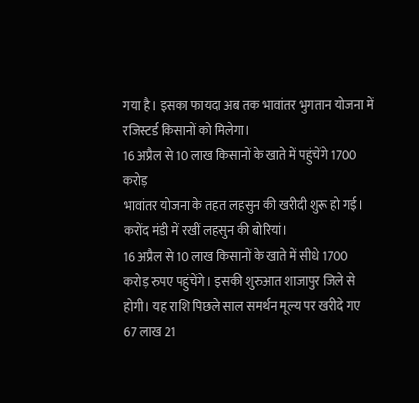गया है। इसका फायदा अब तक भावांतर भुगतान योजना में रजिस्टर्ड किसानों को मिलेगा।
16 अप्रैल से 10 लाख किसानों के खाते में पहुंचेंगे 1700 करोड़
भावांतर योजना के तहत लहसुन की खरीदी शुरू हो गई। करोंद मंडी में रखीं लहसुन की बोरियां।
16 अप्रैल से 10 लाख किसानों के खाते में सीधे 1700 करोड़ रुपए पहुंचेंगे। इसकी शुरुआत शाजापुर जिले से होगी। यह राशि पिछले साल समर्थन मूल्य पर खरीदे गए 67 लाख 21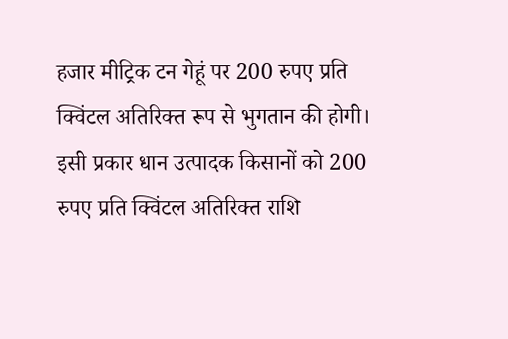हजार मीट्रिक टन गेहूं पर 200 रुपए प्रति क्विंटल अतिरिक्त रूप से भुगतान की होगी। इसी प्रकार धान उत्पादक किसानों को 200 रुपए प्रति क्विंटल अतिरिक्त राशि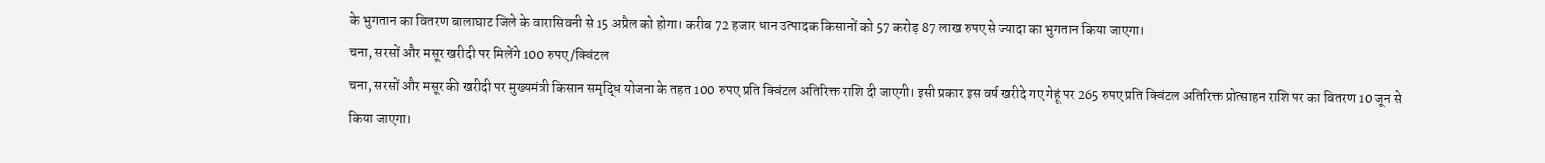के भुगतान का वितरण बालाघाट जिले के वारासिवनी से 15 अप्रैल को होगा। करीब 72 हजार धान उत्पादक किसानों को 57 करोड़ 87 लाख रुपए से ज्यादा का भुगतान किया जाएगा।
चना, सरसों और मसूर खरीदी पर मिलेंगे 100 रुपए/क्विंटल
चना, सरसों और मसूर की खरीदी पर मुख्यमंत्री किसान समृद्धि योजना के तहत 100 रुपए प्रति क्विंटल अतिरिक्त राशि दी जाएगी। इसी प्रकार इस वर्ष खरीदे गए गेहूं पर 265 रुपए प्रति क्विंटल अतिरिक्त प्रोत्साहन राशि पर का वितरण 10 जून से किया जाएगा।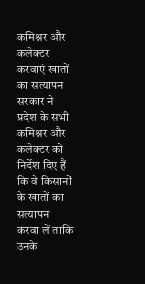कमिश्नर और कलेक्टर करवाएं खातों का सत्यापन
सरकार ने प्रदेश के सभी कमिश्नर और कलेक्टर को निर्देश दिए हैं कि वे किसानों के खातों का सत्यापन करवा लें ताकि उनके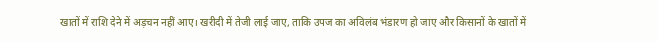खातों में राशि देने में अड़चन नहीं आए। खरीदी में तेजी लाई जाए, ताकि उपज का अविलंब भंडारण हो जाए और किसानों के खातों में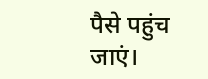पैसे पहुंच जाएं।